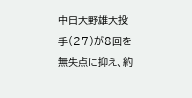中日大野雄大投手(27)が8回を無失点に抑え、約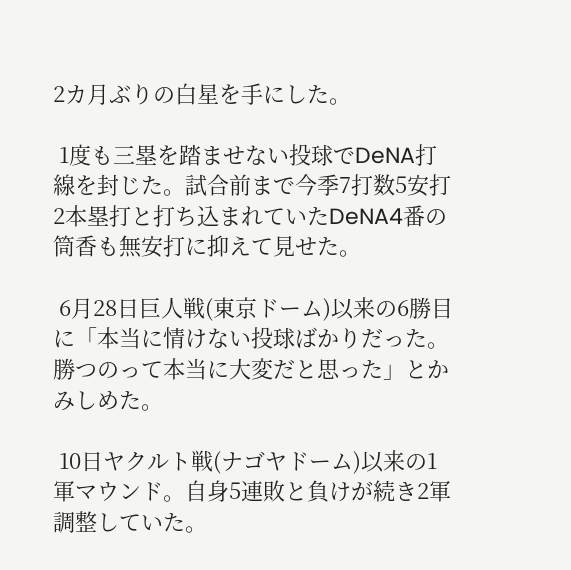2カ月ぶりの白星を手にした。

 1度も三塁を踏ませない投球でDeNA打線を封じた。試合前まで今季7打数5安打2本塁打と打ち込まれていたDeNA4番の筒香も無安打に抑えて見せた。

 6月28日巨人戦(東京ドーム)以来の6勝目に「本当に情けない投球ばかりだった。勝つのって本当に大変だと思った」とかみしめた。

 10日ヤクルト戦(ナゴヤドーム)以来の1軍マウンド。自身5連敗と負けが続き2軍調整していた。